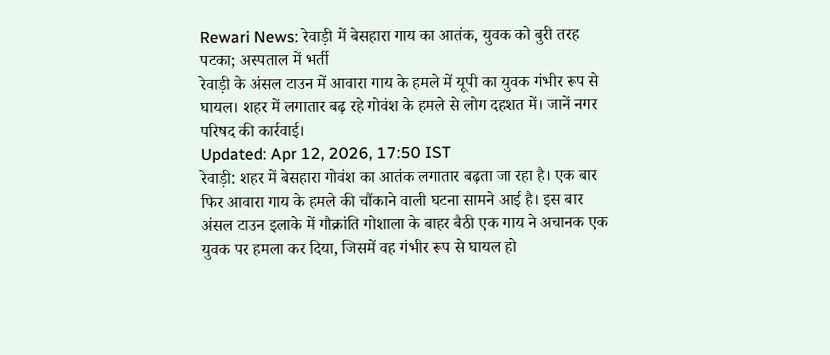Rewari News: रेवाड़ी में बेसहारा गाय का आतंक, युवक को बुरी तरह पटका; अस्पताल में भर्ती
रेवाड़ी के अंसल टाउन में आवारा गाय के हमले में यूपी का युवक गंभीर रूप से घायल। शहर में लगातार बढ़ रहे गोवंश के हमले से लोग दहशत में। जानें नगर परिषद की कार्रवाई।
Updated: Apr 12, 2026, 17:50 IST
रेवाड़ी: शहर में बेसहारा गोवंश का आतंक लगातार बढ़ता जा रहा है। एक बार फिर आवारा गाय के हमले की चौंकाने वाली घटना सामने आई है। इस बार अंसल टाउन इलाके में गौक्रांति गोशाला के बाहर बैठी एक गाय ने अचानक एक युवक पर हमला कर दिया, जिसमें वह गंभीर रूप से घायल हो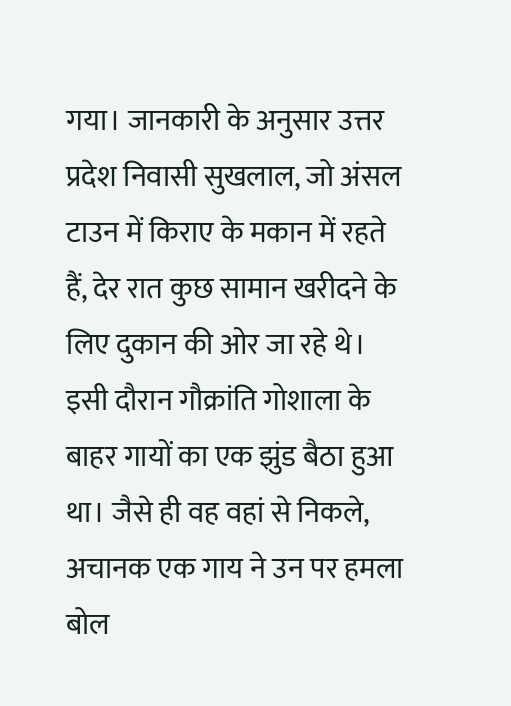गया। जानकारी के अनुसार उत्तर प्रदेश निवासी सुखलाल, जो अंसल टाउन में किराए के मकान में रहते हैं, देर रात कुछ सामान खरीदने के लिए दुकान की ओर जा रहे थे।
इसी दौरान गौक्रांति गोशाला के बाहर गायों का एक झुंड बैठा हुआ था। जैसे ही वह वहां से निकले, अचानक एक गाय ने उन पर हमला बोल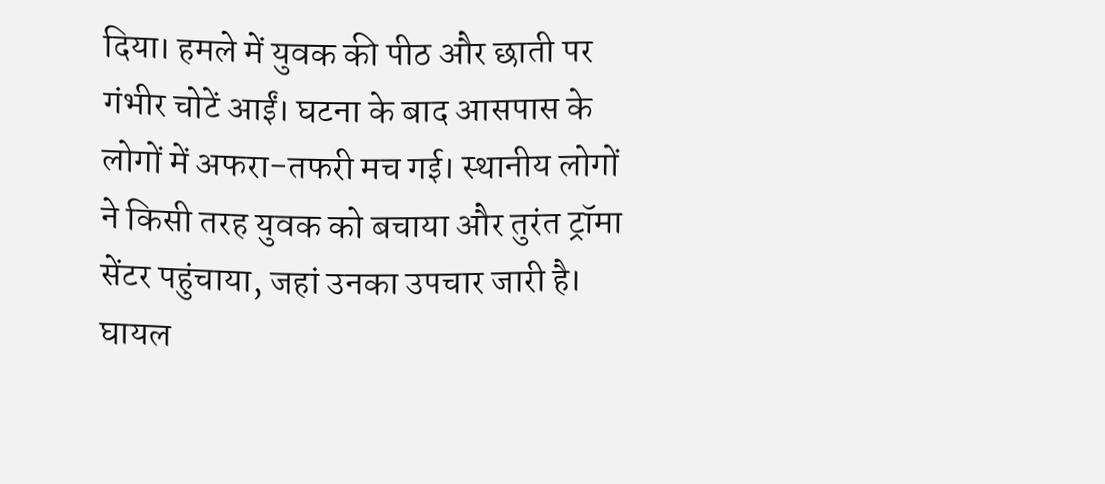दिया। हमले में युवक की पीठ और छाती पर गंभीर चोटें आईं। घटना के बाद आसपास के लोगों में अफरा-तफरी मच गई। स्थानीय लोगों ने किसी तरह युवक को बचाया और तुरंत ट्रॉमा सेंटर पहुंचाया, जहां उनका उपचार जारी है। घायल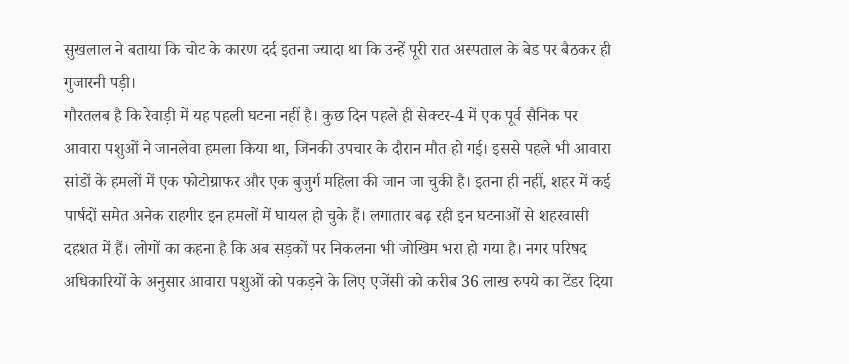सुखलाल ने बताया कि चोट के कारण दर्द इतना ज्यादा था कि उन्हें पूरी रात अस्पताल के बेड पर बैठकर ही गुजारनी पड़ी।
गौरतलब है कि रेवाड़ी में यह पहली घटना नहीं है। कुछ दिन पहले ही सेक्टर-4 में एक पूर्व सैनिक पर आवारा पशुओं ने जानलेवा हमला किया था, जिनकी उपचार के दौरान मौत हो गई। इससे पहले भी आवारा सांडों के हमलों में एक फोटोग्राफर और एक बुजुर्ग महिला की जान जा चुकी है। इतना ही नहीं, शहर में कई पार्षदों समेत अनेक राहगीर इन हमलों में घायल हो चुके हैं। लगातार बढ़ रही इन घटनाओं से शहरवासी दहशत में हैं। लोगों का कहना है कि अब सड़कों पर निकलना भी जोखिम भरा हो गया है। नगर परिषद अधिकारियों के अनुसार आवारा पशुओं को पकड़ने के लिए एजेंसी को करीब 36 लाख रुपये का टेंडर दिया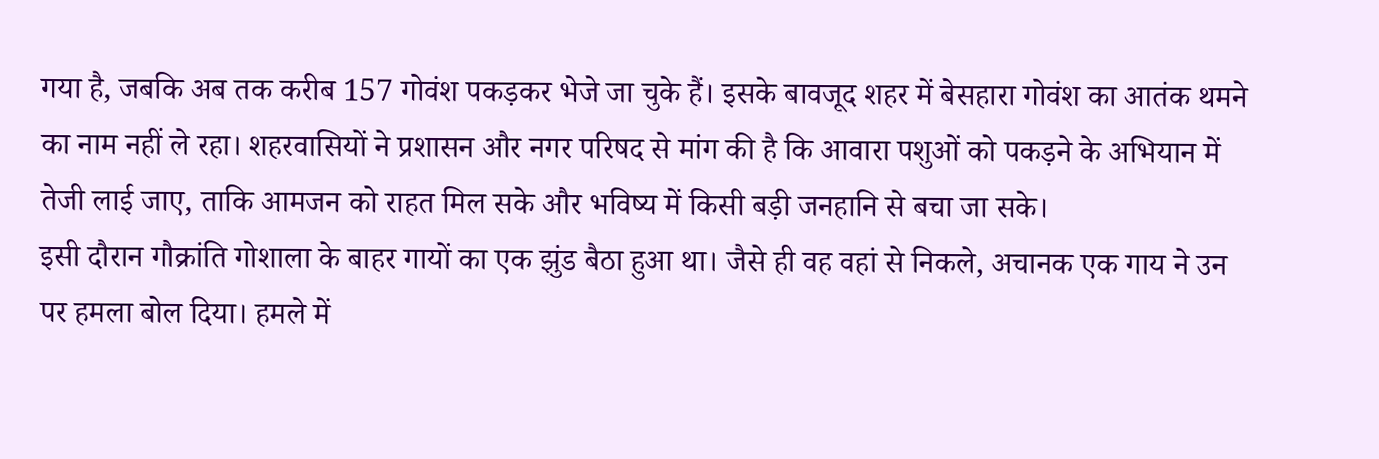गया है, जबकि अब तक करीब 157 गोवंश पकड़कर भेजे जा चुके हैं। इसके बावजूद शहर में बेसहारा गोवंश का आतंक थमने का नाम नहीं ले रहा। शहरवासियों ने प्रशासन और नगर परिषद से मांग की है कि आवारा पशुओं को पकड़ने के अभियान में तेजी लाई जाए, ताकि आमजन को राहत मिल सके और भविष्य में किसी बड़ी जनहानि से बचा जा सके।
इसी दौरान गौक्रांति गोशाला के बाहर गायों का एक झुंड बैठा हुआ था। जैसे ही वह वहां से निकले, अचानक एक गाय ने उन पर हमला बोल दिया। हमले में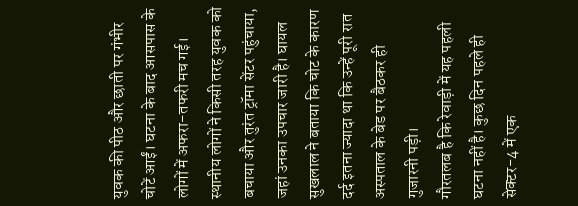युवक की पीठ और छाती पर गंभीर चोटें आईं। घटना के बाद आसपास के लोगों में अफरा-तफरी मच गई। स्थानीय लोगों ने किसी तरह युवक को बचाया और तुरंत ट्रॉमा सेंटर पहुंचाया, जहां उनका उपचार जारी है। घायल सुखलाल ने बताया कि चोट के कारण दर्द इतना ज्यादा था कि उन्हें पूरी रात अस्पताल के बेड पर बैठकर ही गुजारनी पड़ी।
गौरतलब है कि रेवाड़ी में यह पहली घटना नहीं है। कुछ दिन पहले ही सेक्टर-4 में एक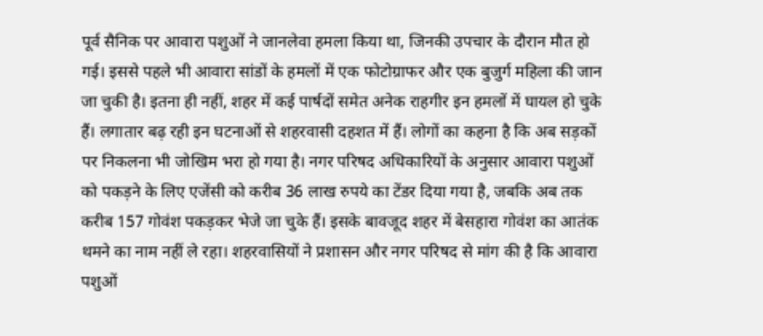पूर्व सैनिक पर आवारा पशुओं ने जानलेवा हमला किया था, जिनकी उपचार के दौरान मौत हो गई। इससे पहले भी आवारा सांडों के हमलों में एक फोटोग्राफर और एक बुजुर्ग महिला की जान जा चुकी है। इतना ही नहीं, शहर में कई पार्षदों समेत अनेक राहगीर इन हमलों में घायल हो चुके हैं। लगातार बढ़ रही इन घटनाओं से शहरवासी दहशत में हैं। लोगों का कहना है कि अब सड़कों पर निकलना भी जोखिम भरा हो गया है। नगर परिषद अधिकारियों के अनुसार आवारा पशुओं को पकड़ने के लिए एजेंसी को करीब 36 लाख रुपये का टेंडर दिया गया है, जबकि अब तक करीब 157 गोवंश पकड़कर भेजे जा चुके हैं। इसके बावजूद शहर में बेसहारा गोवंश का आतंक थमने का नाम नहीं ले रहा। शहरवासियों ने प्रशासन और नगर परिषद से मांग की है कि आवारा पशुओं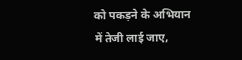को पकड़ने के अभियान में तेजी लाई जाए,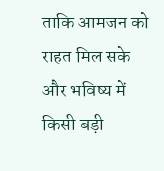ताकि आमजन को राहत मिल सके और भविष्य में किसी बड़ी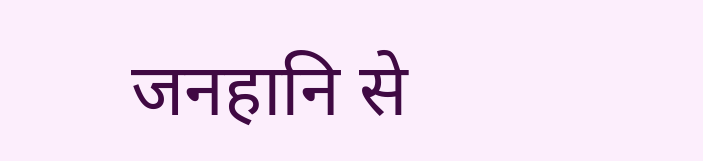जनहानि से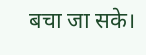बचा जा सके।